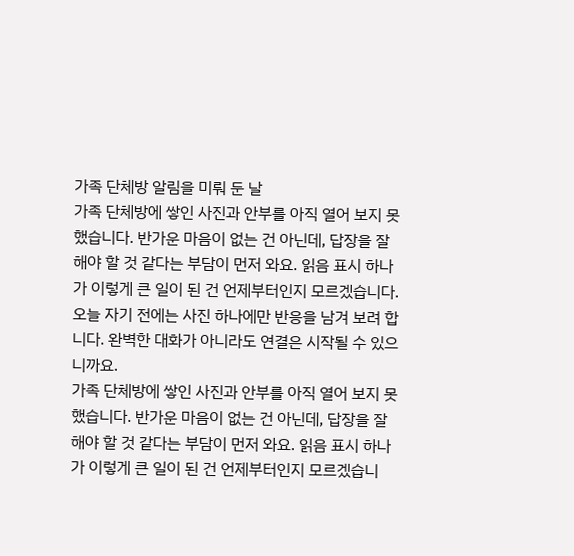가족 단체방 알림을 미뤄 둔 날
가족 단체방에 쌓인 사진과 안부를 아직 열어 보지 못했습니다. 반가운 마음이 없는 건 아닌데, 답장을 잘해야 할 것 같다는 부담이 먼저 와요. 읽음 표시 하나가 이렇게 큰 일이 된 건 언제부터인지 모르겠습니다. 오늘 자기 전에는 사진 하나에만 반응을 남겨 보려 합니다. 완벽한 대화가 아니라도 연결은 시작될 수 있으니까요.
가족 단체방에 쌓인 사진과 안부를 아직 열어 보지 못했습니다. 반가운 마음이 없는 건 아닌데, 답장을 잘해야 할 것 같다는 부담이 먼저 와요. 읽음 표시 하나가 이렇게 큰 일이 된 건 언제부터인지 모르겠습니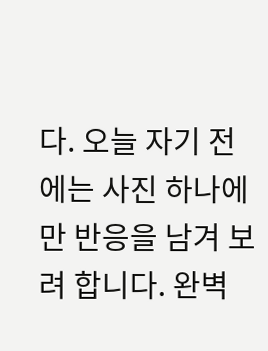다. 오늘 자기 전에는 사진 하나에만 반응을 남겨 보려 합니다. 완벽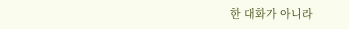한 대화가 아니라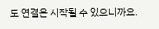도 연결은 시작될 수 있으니까요.